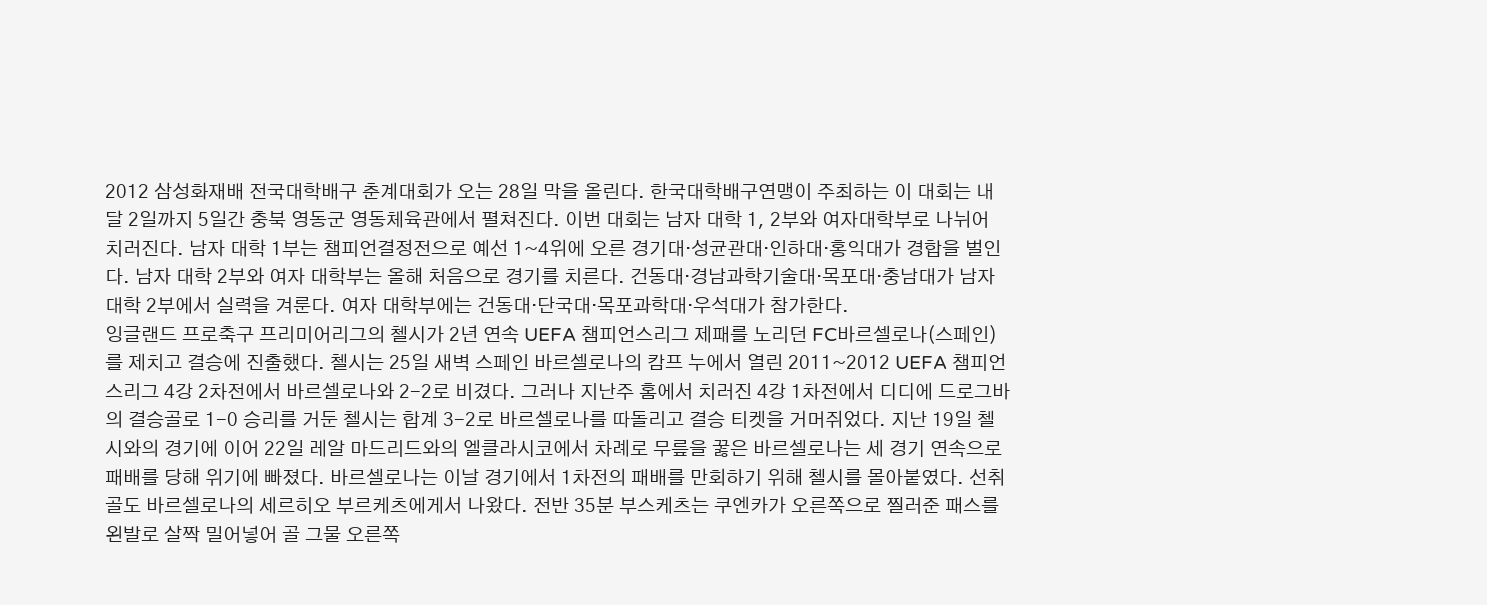2012 삼성화재배 전국대학배구 춘계대회가 오는 28일 막을 올린다. 한국대학배구연맹이 주최하는 이 대회는 내달 2일까지 5일간 충북 영동군 영동체육관에서 펼쳐진다. 이번 대회는 남자 대학 1, 2부와 여자대학부로 나뉘어 치러진다. 남자 대학 1부는 챔피언결정전으로 예선 1~4위에 오른 경기대·성균관대·인하대·홍익대가 경합을 벌인다. 남자 대학 2부와 여자 대학부는 올해 처음으로 경기를 치른다. 건동대·경남과학기술대·목포대·충남대가 남자 대학 2부에서 실력을 겨룬다. 여자 대학부에는 건동대·단국대·목포과학대·우석대가 참가한다.
잉글랜드 프로축구 프리미어리그의 첼시가 2년 연속 UEFA 챔피언스리그 제패를 노리던 FC바르셀로나(스페인)를 제치고 결승에 진출했다. 첼시는 25일 새벽 스페인 바르셀로나의 캄프 누에서 열린 2011~2012 UEFA 챔피언스리그 4강 2차전에서 바르셀로나와 2-2로 비겼다. 그러나 지난주 홈에서 치러진 4강 1차전에서 디디에 드로그바의 결승골로 1-0 승리를 거둔 첼시는 합계 3-2로 바르셀로나를 따돌리고 결승 티켓을 거머쥐었다. 지난 19일 첼시와의 경기에 이어 22일 레알 마드리드와의 엘클라시코에서 차례로 무릎을 꿇은 바르셀로나는 세 경기 연속으로 패배를 당해 위기에 빠졌다. 바르셀로나는 이날 경기에서 1차전의 패배를 만회하기 위해 첼시를 몰아붙였다. 선취골도 바르셀로나의 세르히오 부르케츠에게서 나왔다. 전반 35분 부스케츠는 쿠엔카가 오른쪽으로 찔러준 패스를 왼발로 살짝 밀어넣어 골 그물 오른쪽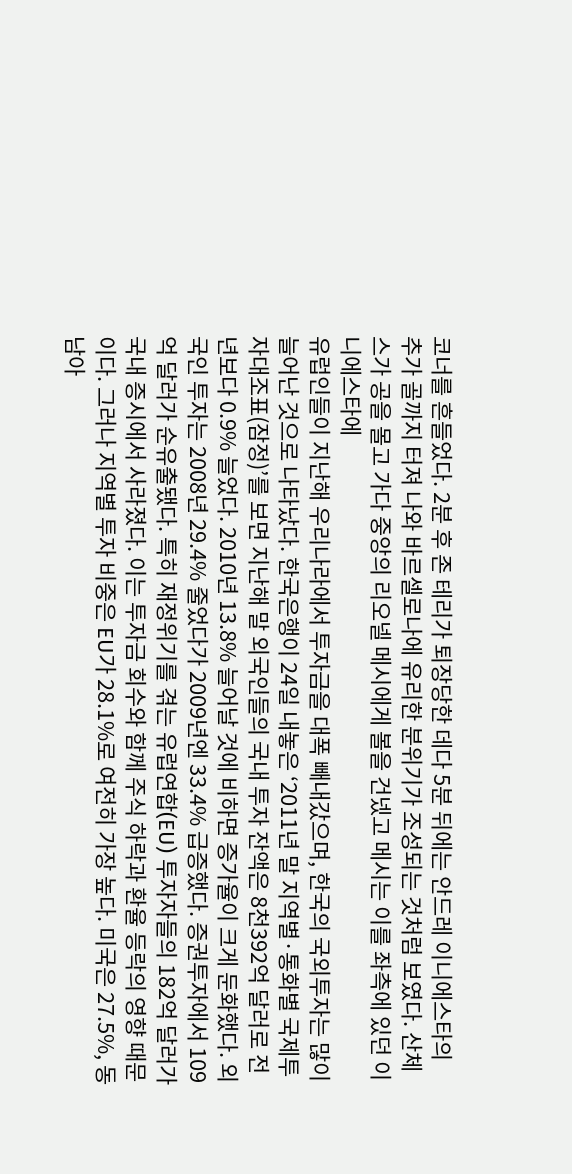코너를 흔들었다. 2분 후 존 테리가 퇴장당한 데다 5분 뒤에는 안드레 이니에스타의 추가 골까지 터져 나와 바르셀로나에 유리한 분위기가 조성되는 것처럼 보였다. 산체스가 공을 몰고 가다 중앙의 리오넬 메시에게 볼을 건넸고 메시는 이를 좌측에 있던 이니에스타에
유럽인들이 지난해 우리나라에서 투자금을 대폭 빼내갔으며, 한국의 국외투자는 많이 늘어난 것으로 나타났다. 한국은행이 24일 내놓은 ‘2011년 말 지역별·통화별 국제투자대조표(잠정)’를 보면 지난해 말 외국인들의 국내 투자 잔액은 8천392억 달러로 전년보다 0.9% 늘었다. 2010년 13.8% 늘어날 것에 비하면 증가율이 크게 둔화했다. 외국인 투자는 2008년 29.4% 줄었다가 2009년엔 33.4% 급증했다. 증권투자에서 109억 달러가 순유출됐다. 특히 재정위기를 겪는 유럽연합(EU) 투자자들의 182억 달러가 국내 증시에서 사라졌다. 이는 투자금 회수와 함께 주식 하락과 환율 등락의 영향 때문이다. 그러나 지역별 투자 비중은 EU가 28.1%로 여전히 가장 높다. 미국은 27.5%, 동남아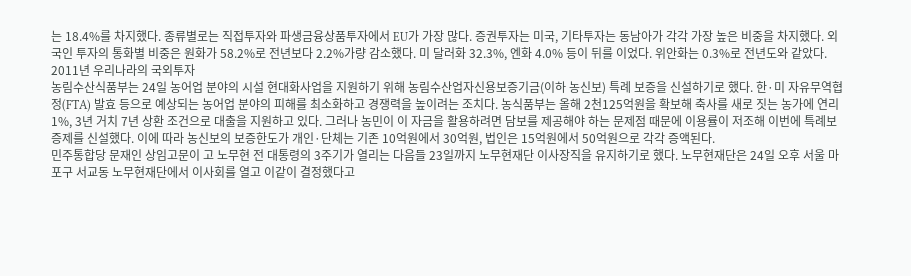는 18.4%를 차지했다. 종류별로는 직접투자와 파생금융상품투자에서 EU가 가장 많다. 증권투자는 미국, 기타투자는 동남아가 각각 가장 높은 비중을 차지했다. 외국인 투자의 통화별 비중은 원화가 58.2%로 전년보다 2.2%가량 감소했다. 미 달러화 32.3%, 엔화 4.0% 등이 뒤를 이었다. 위안화는 0.3%로 전년도와 같았다. 2011년 우리나라의 국외투자
농림수산식품부는 24일 농어업 분야의 시설 현대화사업을 지원하기 위해 농림수산업자신용보증기금(이하 농신보) 특례 보증을 신설하기로 했다. 한·미 자유무역협정(FTA) 발효 등으로 예상되는 농어업 분야의 피해를 최소화하고 경쟁력을 높이려는 조치다. 농식품부는 올해 2천125억원을 확보해 축사를 새로 짓는 농가에 연리 1%, 3년 거치 7년 상환 조건으로 대출을 지원하고 있다. 그러나 농민이 이 자금을 활용하려면 담보를 제공해야 하는 문제점 때문에 이용률이 저조해 이번에 특례보증제를 신설했다. 이에 따라 농신보의 보증한도가 개인·단체는 기존 10억원에서 30억원, 법인은 15억원에서 50억원으로 각각 증액된다.
민주통합당 문재인 상임고문이 고 노무현 전 대통령의 3주기가 열리는 다음들 23일까지 노무현재단 이사장직을 유지하기로 했다. 노무현재단은 24일 오후 서울 마포구 서교동 노무현재단에서 이사회를 열고 이같이 결정했다고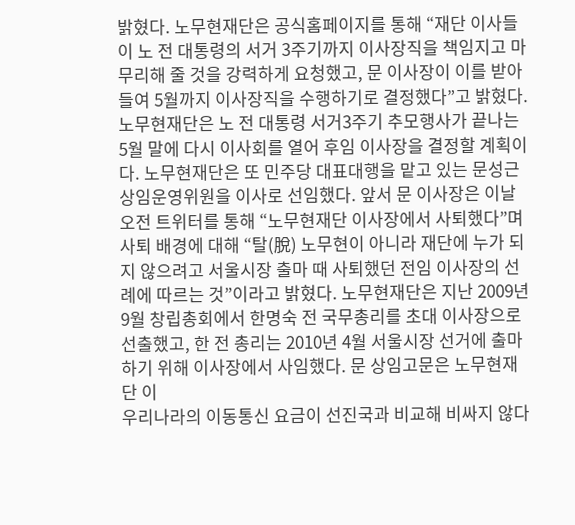밝혔다. 노무현재단은 공식홈페이지를 통해 “재단 이사들이 노 전 대통령의 서거 3주기까지 이사장직을 책임지고 마무리해 줄 것을 강력하게 요청했고, 문 이사장이 이를 받아들여 5월까지 이사장직을 수행하기로 결정했다”고 밝혔다. 노무현재단은 노 전 대통령 서거3주기 추모행사가 끝나는 5월 말에 다시 이사회를 열어 후임 이사장을 결정할 계획이다. 노무현재단은 또 민주당 대표대행을 맡고 있는 문성근 상임운영위원을 이사로 선임했다. 앞서 문 이사장은 이날 오전 트위터를 통해 “노무현재단 이사장에서 사퇴했다”며 사퇴 배경에 대해 “탈(脫) 노무현이 아니라 재단에 누가 되지 않으려고 서울시장 출마 때 사퇴했던 전임 이사장의 선례에 따르는 것”이라고 밝혔다. 노무현재단은 지난 2009년 9월 창립총회에서 한명숙 전 국무총리를 초대 이사장으로 선출했고, 한 전 총리는 2010년 4월 서울시장 선거에 출마하기 위해 이사장에서 사임했다. 문 상임고문은 노무현재단 이
우리나라의 이동통신 요금이 선진국과 비교해 비싸지 않다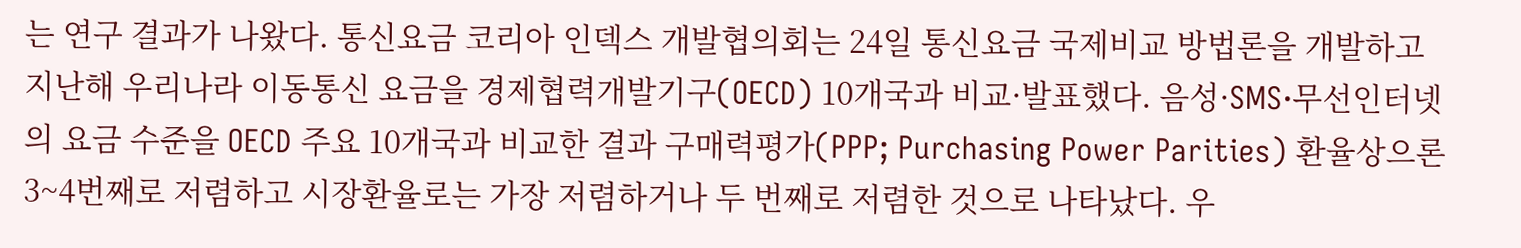는 연구 결과가 나왔다. 통신요금 코리아 인덱스 개발협의회는 24일 통신요금 국제비교 방법론을 개발하고 지난해 우리나라 이동통신 요금을 경제협력개발기구(OECD) 10개국과 비교·발표했다. 음성·SMS·무선인터넷의 요금 수준을 OECD 주요 10개국과 비교한 결과 구매력평가(PPP; Purchasing Power Parities) 환율상으론 3~4번째로 저렴하고 시장환율로는 가장 저렴하거나 두 번째로 저렴한 것으로 나타났다. 우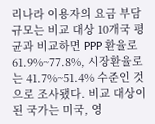리나라 이용자의 요금 부담 규모는 비교 대상 10개국 평균과 비교하면 PPP 환율로 61.9%~77.8%, 시장환율로는 41.7%~51.4% 수준인 것으로 조사됐다. 비교 대상이 된 국가는 미국, 영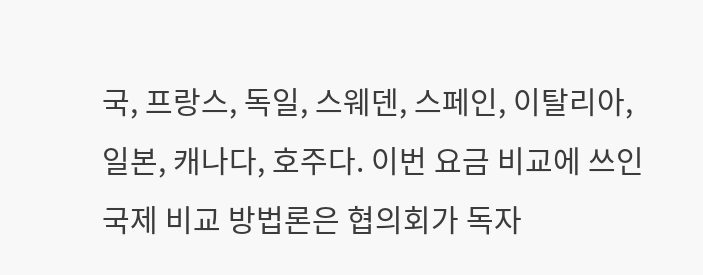국, 프랑스, 독일, 스웨덴, 스페인, 이탈리아, 일본, 캐나다, 호주다. 이번 요금 비교에 쓰인 국제 비교 방법론은 협의회가 독자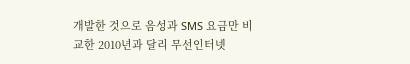개발한 것으로 음성과 SMS 요금만 비교한 2010년과 달리 무선인터넷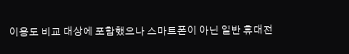이용도 비교 대상에 포함했으나 스마트폰이 아닌 일반 휴대전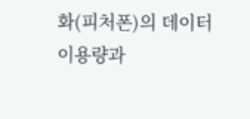화(피처폰)의 데이터 이용량과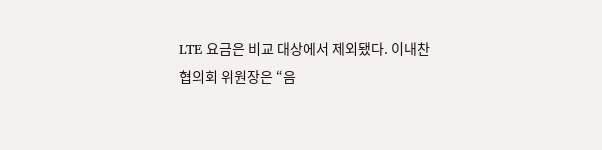LTE 요금은 비교 대상에서 제외됐다. 이내찬 협의회 위원장은 “음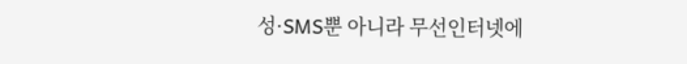성·SMS뿐 아니라 무선인터넷에